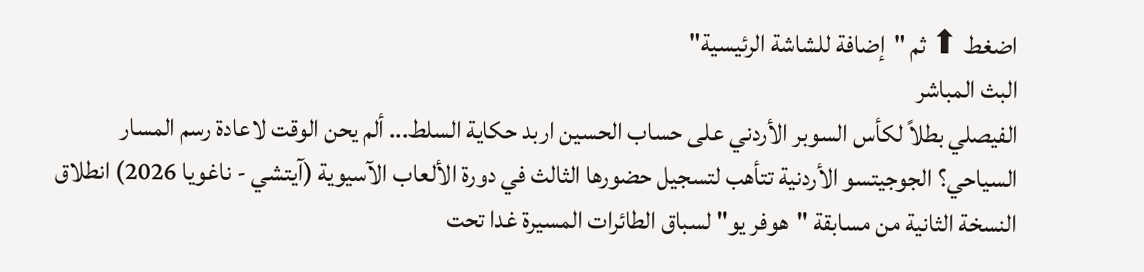اضغط ⬆ ثم "إضافة للشاشة الرئيسية"
البث المباشر
الفيصلي بطلاً لكأس السوبر الأردني على حساب الحسين اربد حكاية السلط... ألم يحن الوقت لاعادة رسم المسار السياحي؟ الجوجيتسو الأردنية تتأهب لتسجيل حضورها الثالث في دورة الألعاب الآسيوية (آيتشي - ناغويا 2026) انطلاق النسخة الثانية من مسابقة "هوفر يو" لسباق الطائرات المسيرة غدا تحت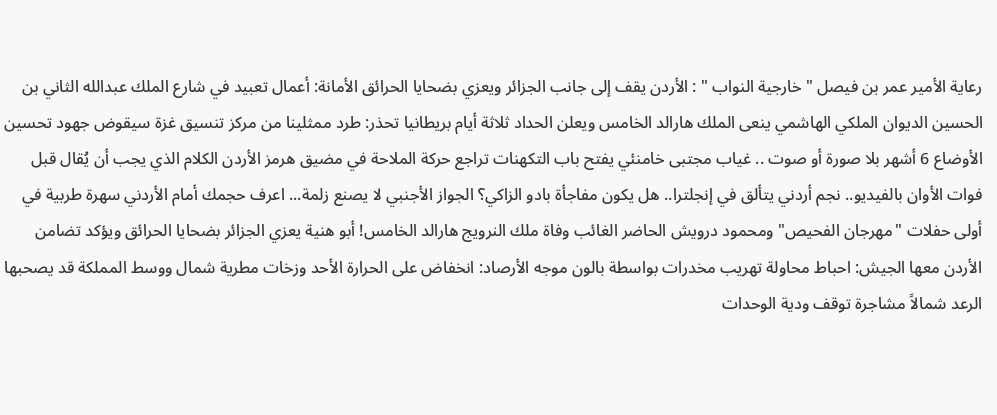رعاية الأمير عمر بن فيصل " خارجية النواب " : الأردن يقف إلى جانب الجزائر ويعزي بضحايا الحرائق الأمانة: أعمال تعبيد في شارع الملك عبدالله الثاني بن الحسين الديوان الملكي الهاشمي ينعى الملك هارالد الخامس ويعلن الحداد ثلاثة أيام بريطانيا تحذر: طرد ممثلينا من مركز تنسيق غزة سيقوض جهود تحسين الأوضاع 6 أشهر بلا صورة أو صوت .. غياب مجتبى خامنئي يفتح باب التكهنات تراجع حركة الملاحة في مضيق هرمز الأردن الكلام الذي يجب أن يُقال قبل فوات الأوان بالفيديو.. نجم أردني يتألق في إنجلترا.. هل يكون مفاجأة بادو الزاكي؟ الجواز الأجنبي لا يصنع زلمة... اعرف حجمك أمام الأردني سهرة طربية في أولى حفلات "مهرجان الفحيص" ومحمود درويش الحاضر الغائب وفاة ملك النرويج هارالد الخامس! أبو هنية يعزي الجزائر بضحايا الحرائق ويؤكد تضامن الأردن معها الجيش: احباط محاولة تهريب مخدرات بواسطة بالون موجه الأرصاد: انخفاض على الحرارة الأحد وزخات مطرية شمال ووسط المملكة قد يصحبها الرعد شمالاً مشاجرة توقف ودية الوحدات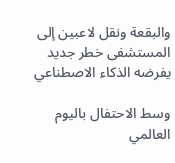والبقعة ونقل لاعبين إلى المستشفى خطر جديد يفرضه الذكاء الاصطناعي

وسط الاحتفال باليوم العالمي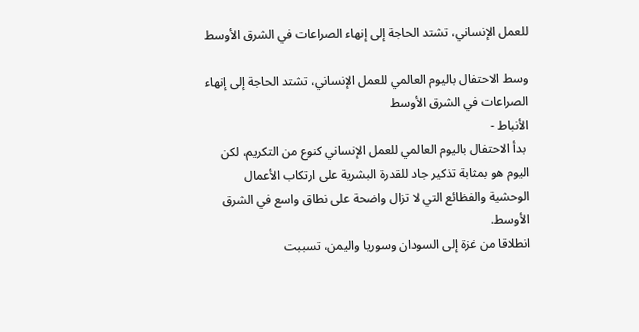للعمل الإنساني، تشتد الحاجة إلى إنهاء الصراعات في الشرق الأوسط

وسط الاحتفال باليوم العالمي للعمل الإنساني، تشتد الحاجة إلى إنهاء الصراعات في الشرق الأوسط
الأنباط -
 بدأ الاحتفال باليوم العالمي للعمل الإنساني كنوع من التكريم، لكن اليوم هو بمثابة تذكير جاد للقدرة البشرية على ارتكاب الأعمال الوحشية والفظائع التي لا تزال واضحة على نطاق واسع في الشرق الأوسط.
انطلاقا من غزة إلى السودان وسوريا واليمن، تسببت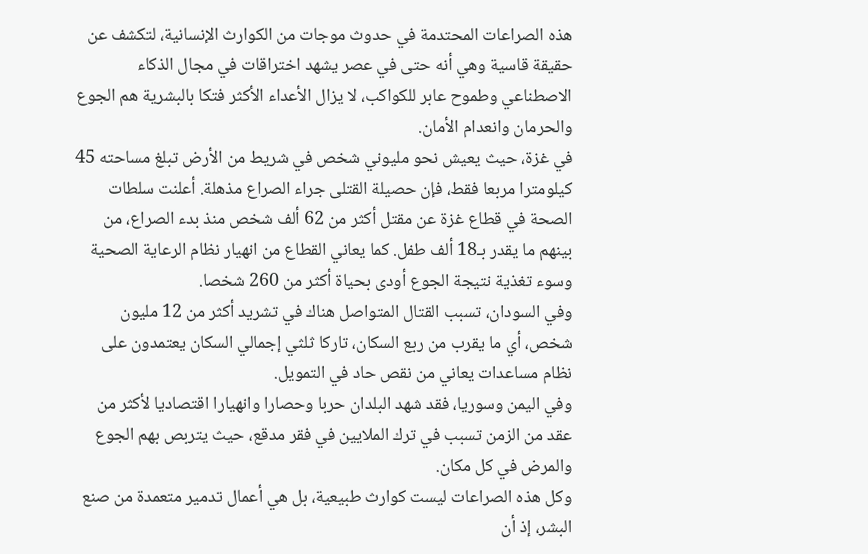هذه الصراعات المحتدمة في حدوث موجات من الكوارث الإنسانية، لتكشف عن حقيقة قاسية وهي أنه حتى في عصر يشهد اختراقات في مجال الذكاء الاصطناعي وطموح عابر للكواكب، لا يزال الأعداء الأكثر فتكا بالبشرية هم الجوع والحرمان وانعدام الأمان.
في غزة، حيث يعيش نحو مليوني شخص في شريط من الأرض تبلغ مساحته 45 كيلومترا مربعا فقط، فإن حصيلة القتلى جراء الصراع مذهلة. أعلنت سلطات الصحة في قطاع غزة عن مقتل أكثر من 62 ألف شخص منذ بدء الصراع، من بينهم ما يقدر بـ18 ألف طفل. كما يعاني القطاع من انهيار نظام الرعاية الصحية وسوء تغذية نتيجة الجوع أودى بحياة أكثر من 260 شخصا.
وفي السودان، تسبب القتال المتواصل هناك في تشريد أكثر من 12 مليون شخص، أي ما يقرب من ربع السكان، تاركا ثلثي إجمالي السكان يعتمدون على نظام مساعدات يعاني من نقص حاد في التمويل.
وفي اليمن وسوريا، فقد شهد البلدان حربا وحصارا وانهيارا اقتصاديا لأكثر من عقد من الزمن تسبب في ترك الملايين في فقر مدقع، حيث يتربص بهم الجوع والمرض في كل مكان.
وكل هذه الصراعات ليست كوارث طبيعية، بل هي أعمال تدمير متعمدة من صنع البشر، إذ أن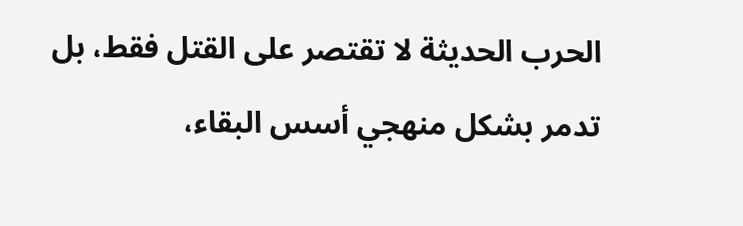الحرب الحديثة لا تقتصر على القتل فقط، بل تدمر بشكل منهجي أسس البقاء،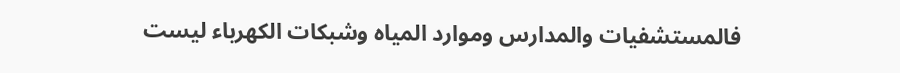فالمستشفيات والمدارس وموارد المياه وشبكات الكهرباء ليست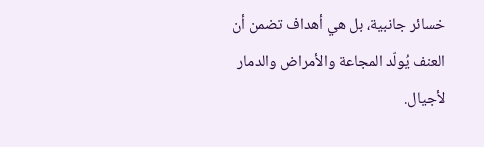خسائر جانبية، بل هي أهداف تضمن أن العنف يُولّد المجاعة والأمراض والدمار لأجيال.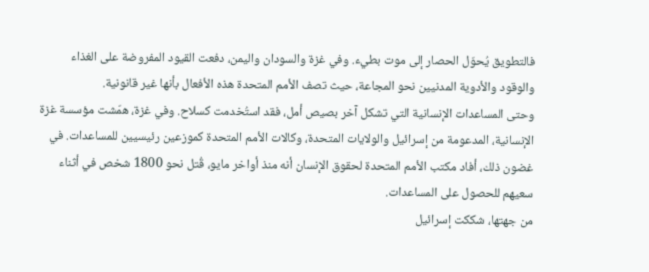فالتطويق يُحوّل الحصار إلى موت بطيء. وفي غزة والسودان واليمن، دفعت القيود المفروضة على الغذاء والوقود والأدوية المدنيين نحو المجاعة، حيث تصف الأمم المتحدة هذه الأفعال بأنها غير قانونية.
وحتى المساعدات الإنسانية التي تشكل آخر بصيص أمل، فقد استُخدمت كسلاح. وفي غزة، همّشت مؤسسة غزة الإنسانية، المدعومة من إسرائيل والولايات المتحدة، وكالات الأمم المتحدة كموزعين رئيسيين للمساعدات. في غضون ذلك، أفاد مكتب الأمم المتحدة لحقوق الإنسان أنه منذ أواخر مايو، قُتل نحو 1800 شخص في أثناء سعيهم للحصول على المساعدات.
من جهتها، شككت إسرائيل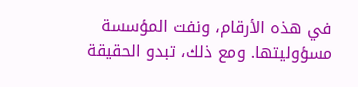في هذه الأرقام، ونفت المؤسسة مسؤوليتها. ومع ذلك، تبدو الحقيقة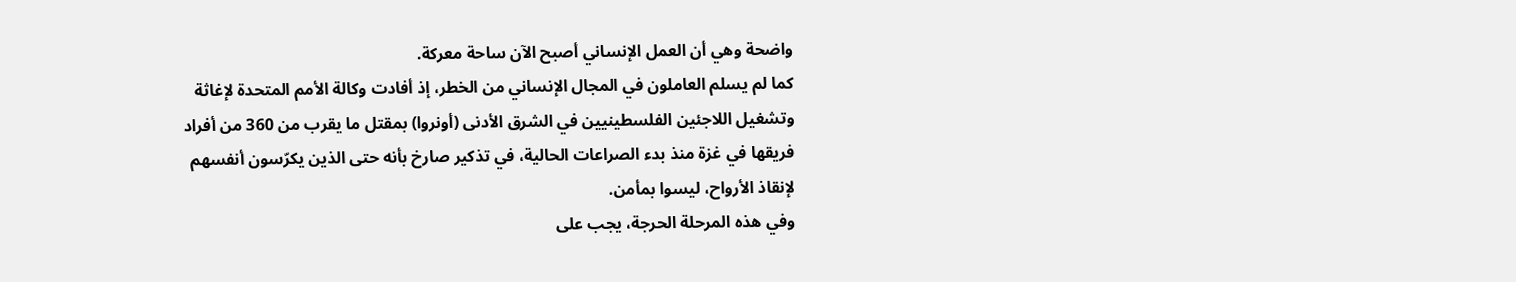واضحة وهي أن العمل الإنساني أصبح الآن ساحة معركة.
كما لم يسلم العاملون في المجال الإنساني من الخطر، إذ أفادت وكالة الأمم المتحدة لإغاثة وتشغيل اللاجئين الفلسطينيين في الشرق الأدنى (أونروا) بمقتل ما يقرب من 360 من أفراد فريقها في غزة منذ بدء الصراعات الحالية، في تذكير صارخ بأنه حتى الذين يكرّسون أنفسهم لإنقاذ الأرواح، ليسوا بمأمن.
وفي هذه المرحلة الحرجة، يجب على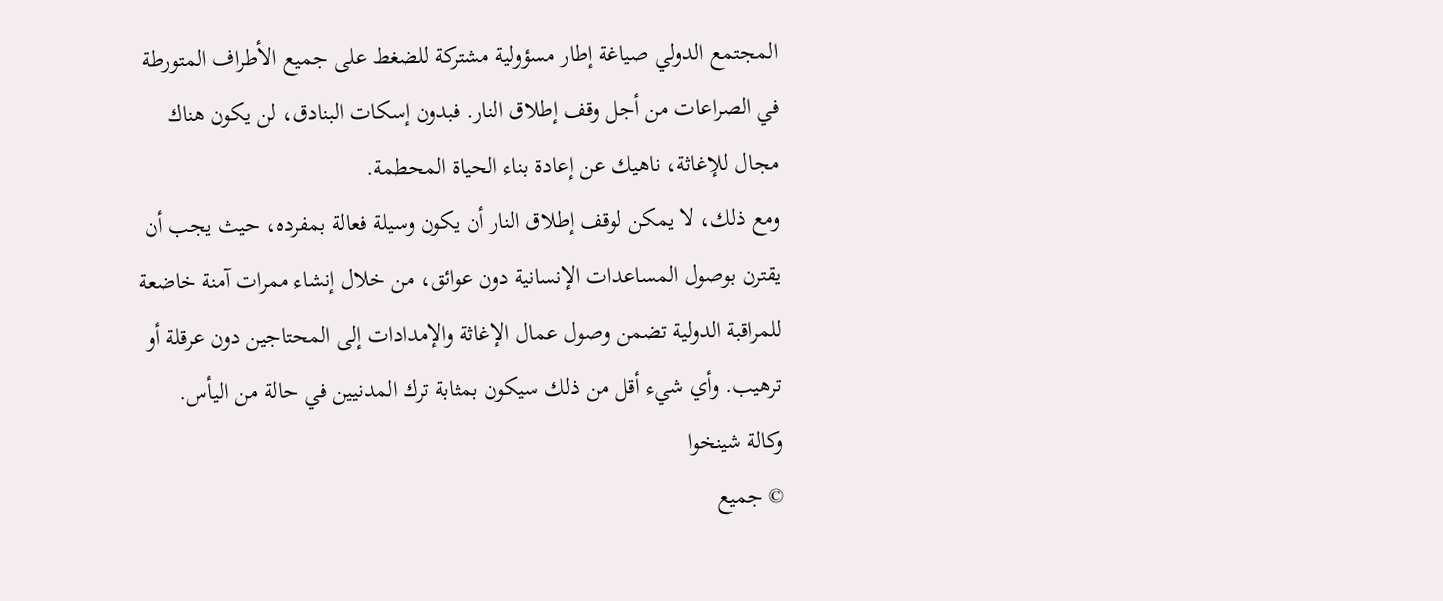المجتمع الدولي صياغة إطار مسؤولية مشتركة للضغط على جميع الأطراف المتورطة في الصراعات من أجل وقف إطلاق النار. فبدون إسكات البنادق، لن يكون هناك مجال للإغاثة، ناهيك عن إعادة بناء الحياة المحطمة.
ومع ذلك، لا يمكن لوقف إطلاق النار أن يكون وسيلة فعالة بمفرده، حيث يجب أن يقترن بوصول المساعدات الإنسانية دون عوائق، من خلال إنشاء ممرات آمنة خاضعة للمراقبة الدولية تضمن وصول عمال الإغاثة والإمدادات إلى المحتاجين دون عرقلة أو ترهيب. وأي شيء أقل من ذلك سيكون بمثابة ترك المدنيين في حالة من اليأس.
وكالة شينخوا
© جميع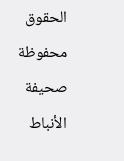الحقوق محفوظة صحيفة الأنباط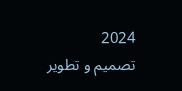2024
تصميم و تطوير